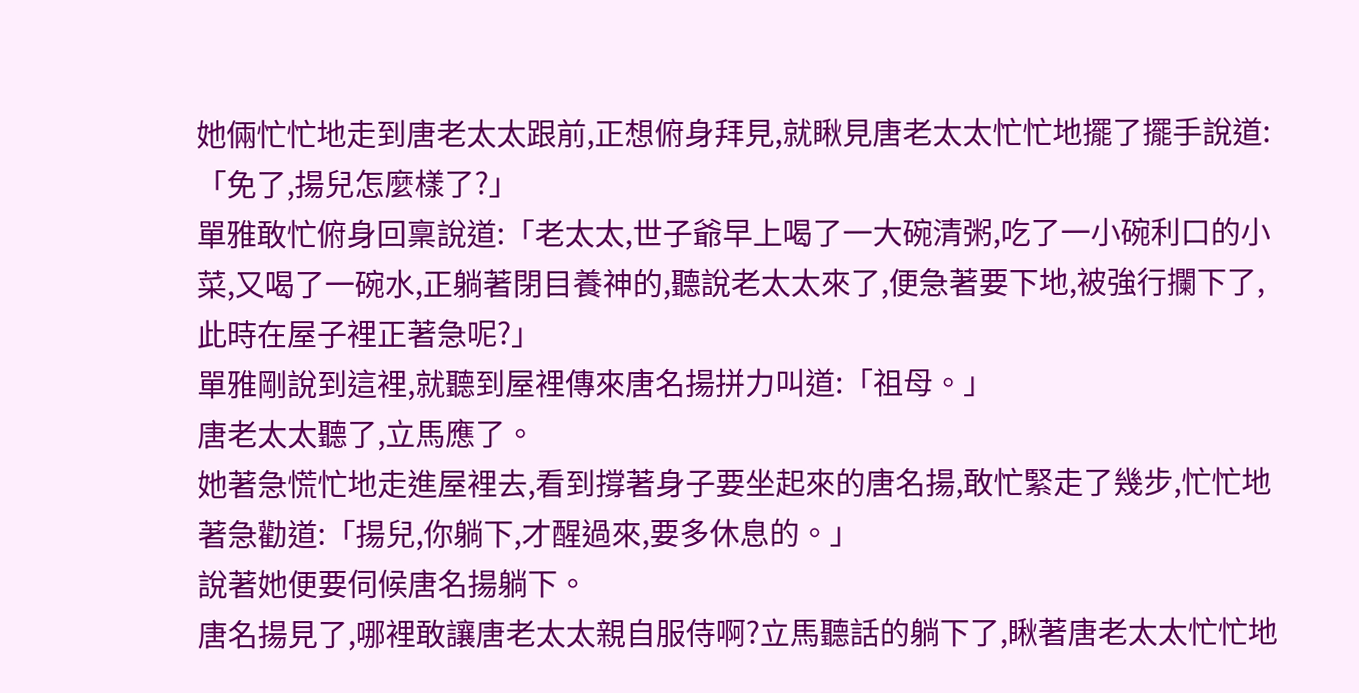她倆忙忙地走到唐老太太跟前,正想俯身拜見,就瞅見唐老太太忙忙地擺了擺手說道:「免了,揚兒怎麼樣了?」
單雅敢忙俯身回稟說道:「老太太,世子爺早上喝了一大碗清粥,吃了一小碗利口的小菜,又喝了一碗水,正躺著閉目養神的,聽說老太太來了,便急著要下地,被強行攔下了,此時在屋子裡正著急呢?」
單雅剛說到這裡,就聽到屋裡傳來唐名揚拼力叫道:「祖母。」
唐老太太聽了,立馬應了。
她著急慌忙地走進屋裡去,看到撐著身子要坐起來的唐名揚,敢忙緊走了幾步,忙忙地著急勸道:「揚兒,你躺下,才醒過來,要多休息的。」
說著她便要伺候唐名揚躺下。
唐名揚見了,哪裡敢讓唐老太太親自服侍啊?立馬聽話的躺下了,瞅著唐老太太忙忙地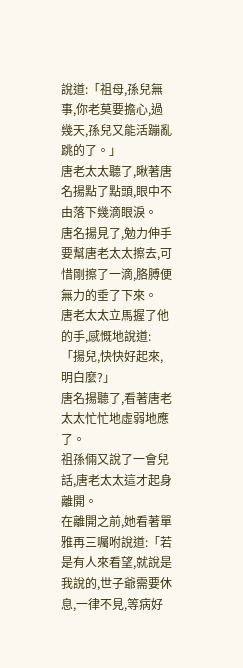說道:「祖母,孫兒無事,你老莫要擔心,過幾天,孫兒又能活蹦亂跳的了。」
唐老太太聽了,瞅著唐名揚點了點頭,眼中不由落下幾滴眼淚。
唐名揚見了,勉力伸手要幫唐老太太擦去,可惜剛擦了一滴,胳膊便無力的垂了下來。
唐老太太立馬握了他的手,感慨地說道:「揚兒,快快好起來,明白麼?」
唐名揚聽了,看著唐老太太忙忙地虛弱地應了。
祖孫倆又說了一會兒話,唐老太太這才起身離開。
在離開之前,她看著單雅再三囑咐說道:「若是有人來看望,就說是我說的,世子爺需要休息,一律不見,等病好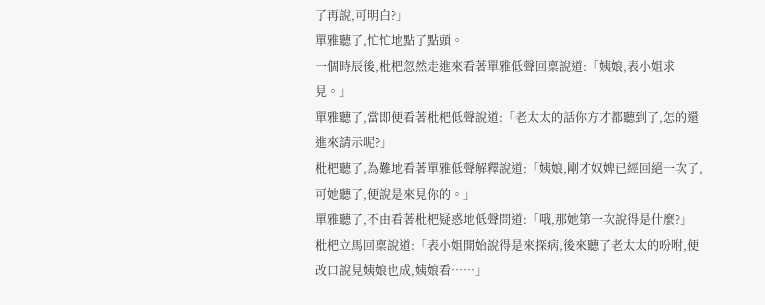了再說,可明白?」
單雅聽了,忙忙地點了點頭。
一個時辰後,枇杷忽然走進來看著單雅低聲回稟說道:「姨娘,表小姐求見。」
單雅聽了,當即便看著枇杷低聲說道:「老太太的話你方才都聽到了,怎的還進來請示呢?」
枇杷聽了,為難地看著單雅低聲解釋說道:「姨娘,剛才奴婢已經回絕一次了,可她聽了,便說是來見你的。」
單雅聽了,不由看著枇杷疑惑地低聲問道:「哦,那她第一次說得是什麼?」
枇杷立馬回稟說道:「表小姐開始說得是來探病,後來聽了老太太的吩咐,便改口說見姨娘也成,姨娘看……」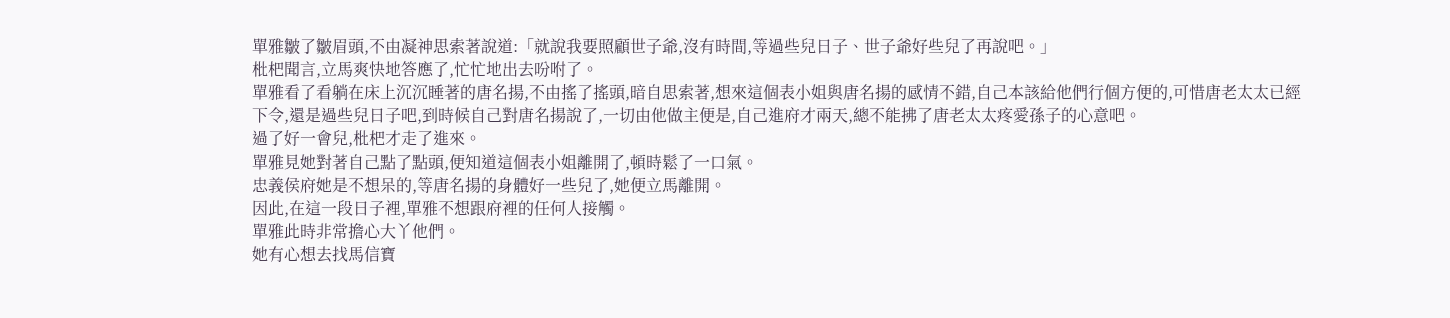單雅皺了皺眉頭,不由凝神思索著說道:「就說我要照顧世子爺,沒有時間,等過些兒日子、世子爺好些兒了再說吧。」
枇杷聞言,立馬爽快地答應了,忙忙地出去吩咐了。
單雅看了看躺在床上沉沉睡著的唐名揚,不由搖了搖頭,暗自思索著,想來這個表小姐與唐名揚的感情不錯,自己本該給他們行個方便的,可惜唐老太太已經下令,還是過些兒日子吧,到時候自己對唐名揚說了,一切由他做主便是,自己進府才兩天,總不能拂了唐老太太疼愛孫子的心意吧。
過了好一會兒,枇杷才走了進來。
單雅見她對著自己點了點頭,便知道這個表小姐離開了,頓時鬆了一口氣。
忠義侯府她是不想呆的,等唐名揚的身體好一些兒了,她便立馬離開。
因此,在這一段日子裡,單雅不想跟府裡的任何人接觸。
單雅此時非常擔心大丫他們。
她有心想去找馬信寶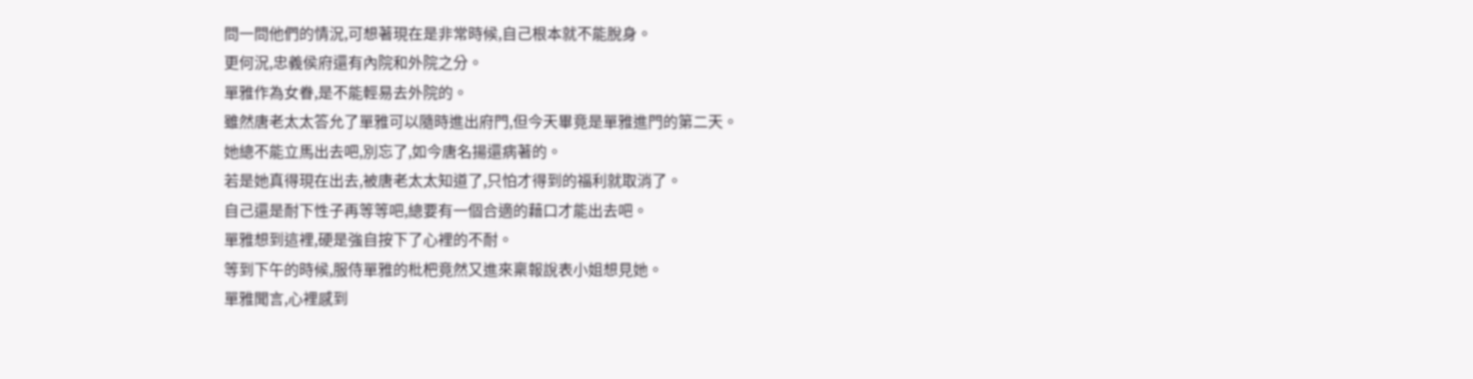問一問他們的情況,可想著現在是非常時候,自己根本就不能脫身。
更何況,忠義侯府還有內院和外院之分。
單雅作為女眷,是不能輕易去外院的。
雖然唐老太太答允了單雅可以隨時進出府門,但今天畢竟是單雅進門的第二天。
她總不能立馬出去吧,別忘了,如今唐名揚還病著的。
若是她真得現在出去,被唐老太太知道了,只怕才得到的福利就取消了。
自己還是耐下性子再等等吧,總要有一個合適的藉口才能出去吧。
單雅想到這裡,硬是強自按下了心裡的不耐。
等到下午的時候,服侍單雅的枇杷竟然又進來稟報說表小姐想見她。
單雅聞言,心裡感到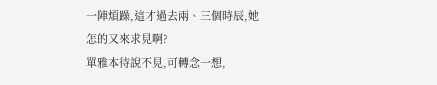一陣煩躁,這才過去兩、三個時辰,她怎的又來求見啊?
單雅本待說不見,可轉念一想,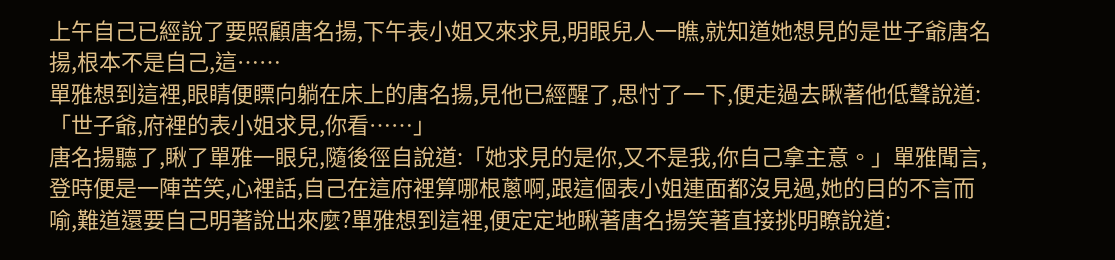上午自己已經說了要照顧唐名揚,下午表小姐又來求見,明眼兒人一瞧,就知道她想見的是世子爺唐名揚,根本不是自己,這……
單雅想到這裡,眼睛便瞟向躺在床上的唐名揚,見他已經醒了,思忖了一下,便走過去瞅著他低聲說道:「世子爺,府裡的表小姐求見,你看……」
唐名揚聽了,瞅了單雅一眼兒,隨後徑自說道:「她求見的是你,又不是我,你自己拿主意。」單雅聞言,登時便是一陣苦笑,心裡話,自己在這府裡算哪根蔥啊,跟這個表小姐連面都沒見過,她的目的不言而喻,難道還要自己明著說出來麼?單雅想到這裡,便定定地瞅著唐名揚笑著直接挑明瞭說道: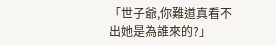「世子爺,你難道真看不出她是為誰來的?」